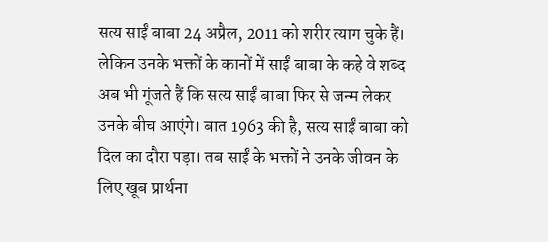सत्य साईं बाबा 24 अप्रैल, 2011 को शरीर त्याग चुके हैं। लेकिन उनके भक्तों के कानों में साईं बाबा के कहे वे शब्द अब भी गूंजते हैं कि सत्य साईं बाबा फिर से जन्म लेकर उनके बीच आएंगे। बात 1963 की है, सत्य साईं बाबा को दिल का दौरा पड़ा। तब साईं के भक्तों ने उनके जीवन के लिए खूब प्रार्थना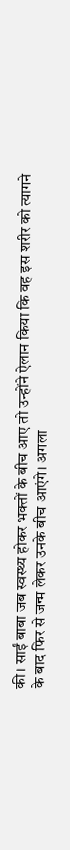की। साईं बाबा जब स्वस्थ्य होकर भक्तों के बीच आए तो उन्होंने ऐलान किया कि वह इस शरीर को त्यागने के बाद फिर से जन्म लेकर उनके बीच आएंगे। अगला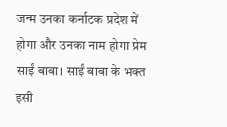जन्म उनका कर्नाटक प्रदेश में होगा और उनका नाम होगा प्रेम साईं बाबा। साईं बाबा के भक्त इसी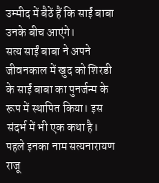उम्मीद में बैठें हैं कि साईं बाबा उनके बीच आएंगे।
सत्य साईं बाबा ने अपने जीवनकाल में खुद को शिरडी के साईं बाबा का पुनर्जन्म के रूप में स्थापित किया। इस संदर्भ में भी एक कथा है। पहले इनका नाम सत्यनारायण राजू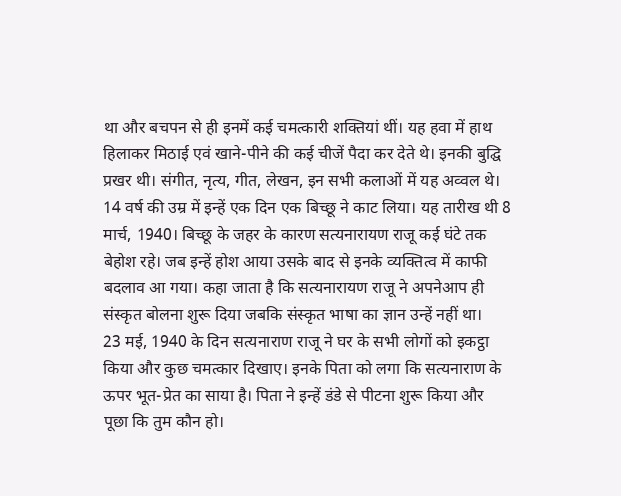था और बचपन से ही इनमें कई चमत्कारी शक्तियां थीं। यह हवा में हाथ हिलाकर मिठाई एवं खाने-पीने की कई चीजें पैदा कर देते थे। इनकी बुद्घि प्रखर थी। संगीत, नृत्य, गीत, लेखन, इन सभी कलाओं में यह अव्वल थे।
14 वर्ष की उम्र में इन्हें एक दिन एक बिच्छू ने काट लिया। यह तारीख थी 8 मार्च, 1940। बिच्छू के जहर के कारण सत्यनारायण राजू कई घंटे तक बेहोश रहे। जब इन्हें होश आया उसके बाद से इनके व्यक्तित्व में काफी बदलाव आ गया। कहा जाता है कि सत्यनारायण राजू ने अपनेआप ही संस्कृत बोलना शुरू दिया जबकि संस्कृत भाषा का ज्ञान उन्हें नहीं था।
23 मई, 1940 के दिन सत्यनाराण राजू ने घर के सभी लोगों को इकट्ठा किया और कुछ चमत्कार दिखाए। इनके पिता को लगा कि सत्यनाराण के ऊपर भूत-प्रेत का साया है। पिता ने इन्हें डंडे से पीटना शुरू किया और पूछा कि तुम कौन हो।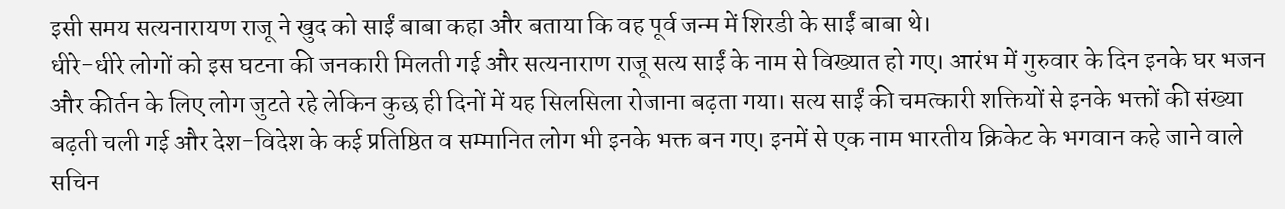इसी समय सत्यनारायण राजू ने खुद को साईं बाबा कहा और बताया कि वह पूर्व जन्म में शिरडी के साईं बाबा थे।
धीरे-धीरे लोगों को इस घटना की जनकारी मिलती गई और सत्यनाराण राजू सत्य साईं के नाम से विख्यात हो गए। आरंभ में गुरुवार के दिन इनके घर भजन और कीर्तन के लिए लोग जुटते रहे लेकिन कुछ ही दिनों में यह सिलसिला रोजाना बढ़ता गया। सत्य साईं की चमत्कारी शक्तियों से इनके भक्तों की संख्या बढ़ती चली गई और देश-विदेश के कई प्रतिष्ठित व सम्मानित लोग भी इनके भक्त बन गए। इनमें से एक नाम भारतीय क्रिकेट के भगवान कहे जाने वाले सचिन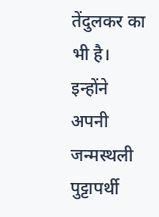तेंदुलकर का भी है।
इन्होंने अपनी जन्मस्थली पुट्टापर्थी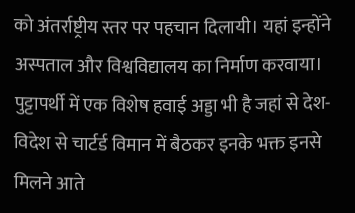को अंतर्राष्ट्रीय स्तर पर पहचान दिलायी। यहां इन्होंने अस्पताल और विश्वविद्यालय का निर्माण करवाया। पुट्टापर्थी में एक विशेष हवाई अड्डा भी है जहां से देश-विदेश से चार्टर्ड विमान में बैठकर इनके भक्त इनसे मिलने आते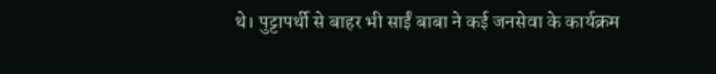थे। पुट्टापर्थी से बाहर भी साईं बाबा ने कई जनसेवा के कार्यक्रम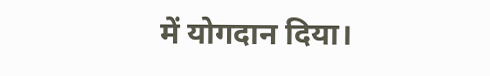में योगदान दिया।